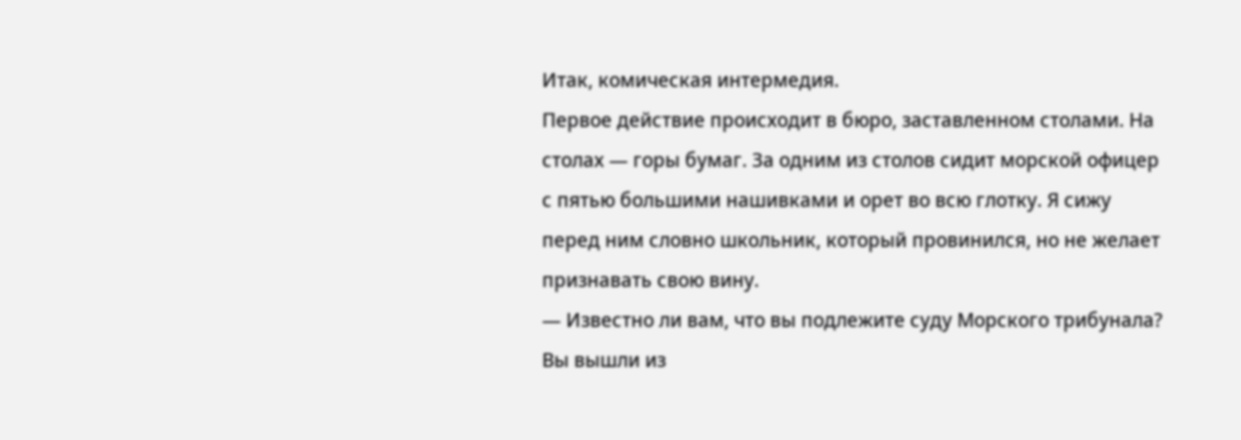Итак, комическая интермедия.
Первое действие происходит в бюро, заставленном столами. На столах — горы бумаг. За одним из столов сидит морской офицер с пятью большими нашивками и орет во всю глотку. Я сижу перед ним словно школьник, который провинился, но не желает признавать свою вину.
— Известно ли вам, что вы подлежите суду Морского трибунала? Вы вышли из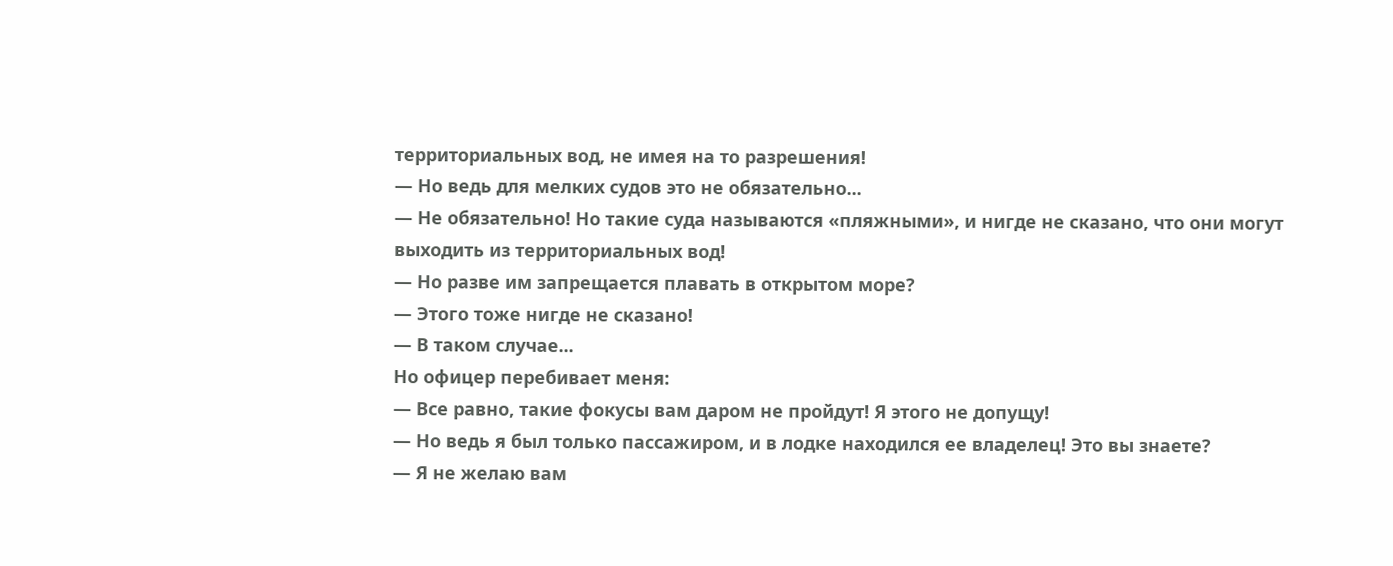территориальных вод, не имея на то разрешения!
— Но ведь для мелких судов это не обязательно...
— Не обязательно! Но такие суда называются «пляжными», и нигде не сказано, что они могут выходить из территориальных вод!
— Но разве им запрещается плавать в открытом море?
— Этого тоже нигде не сказано!
— В таком случае...
Но офицер перебивает меня:
— Все равно, такие фокусы вам даром не пройдут! Я этого не допущу!
— Но ведь я был только пассажиром, и в лодке находился ее владелец! Это вы знаете?
— Я не желаю вам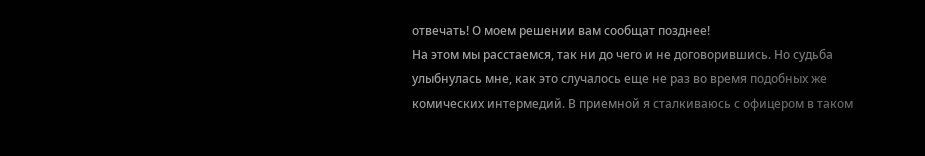отвечать! О моем решении вам сообщат позднее!
На этом мы расстаемся, так ни до чего и не договорившись. Но судьба улыбнулась мне, как это случалось еще не раз во время подобных же комических интермедий. В приемной я сталкиваюсь с офицером в таком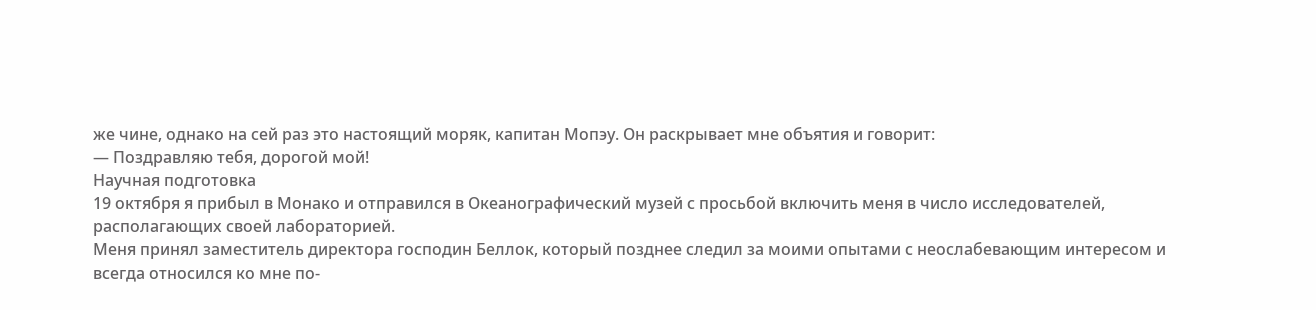же чине, однако на сей раз это настоящий моряк, капитан Мопэу. Он раскрывает мне объятия и говорит:
— Поздравляю тебя, дорогой мой!
Научная подготовка
19 октября я прибыл в Монако и отправился в Океанографический музей с просьбой включить меня в число исследователей, располагающих своей лабораторией.
Меня принял заместитель директора господин Беллок, который позднее следил за моими опытами с неослабевающим интересом и всегда относился ко мне по-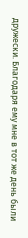дружески. Благодаря ему мне в тот же день были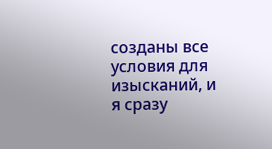созданы все условия для изысканий, и я сразу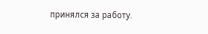принялся за работу.